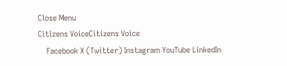Close Menu
Citizens VoiceCitizens Voice
    Facebook X (Twitter) Instagram YouTube LinkedIn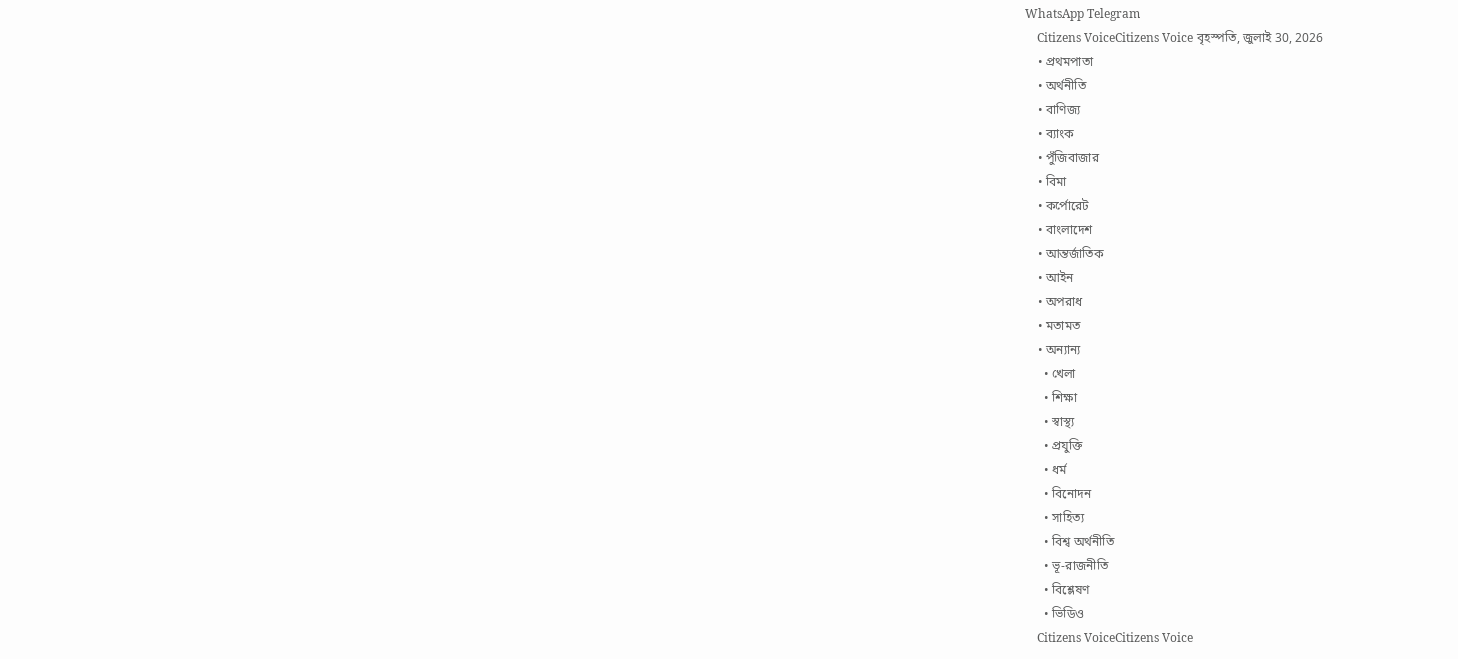WhatsApp Telegram
    Citizens VoiceCitizens Voice বৃহস্পতি, জুলাই 30, 2026
    • প্রথমপাতা
    • অর্থনীতি
    • বাণিজ্য
    • ব্যাংক
    • পুঁজিবাজার
    • বিমা
    • কর্পোরেট
    • বাংলাদেশ
    • আন্তর্জাতিক
    • আইন
    • অপরাধ
    • মতামত
    • অন্যান্য
      • খেলা
      • শিক্ষা
      • স্বাস্থ্য
      • প্রযুক্তি
      • ধর্ম
      • বিনোদন
      • সাহিত্য
      • বিশ্ব অর্থনীতি
      • ভূ-রাজনীতি
      • বিশ্লেষণ
      • ভিডিও
    Citizens VoiceCitizens Voice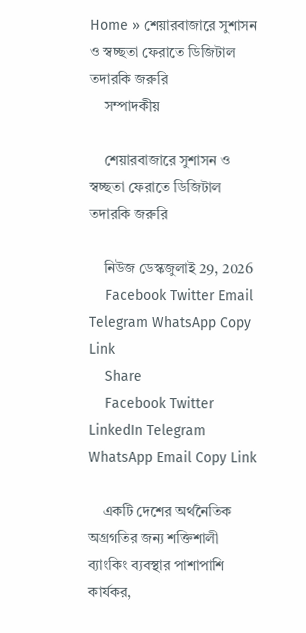Home » শেয়ারবাজারে সুশাসন ও স্বচ্ছতা ফেরাতে ডিজিটাল তদারকি জরুরি
    সম্পাদকীয়

    শেয়ারবাজারে সুশাসন ও স্বচ্ছতা ফেরাতে ডিজিটাল তদারকি জরুরি

    নিউজ ডেস্কজুলাই 29, 2026
    Facebook Twitter Email Telegram WhatsApp Copy Link
    Share
    Facebook Twitter LinkedIn Telegram WhatsApp Email Copy Link

    একটি দেশের অর্থনৈতিক অগ্রগতির জন্য শক্তিশালী ব্যাংকিং ব্যবস্থার পাশাপাশি কার্যকর,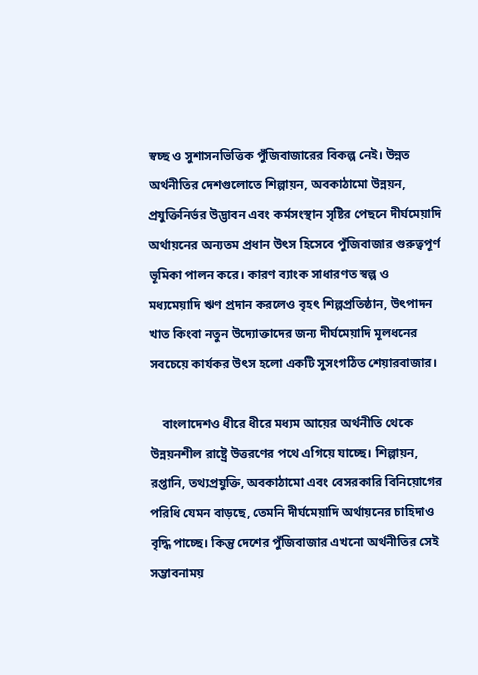স্বচ্ছ ও সুশাসনভিত্তিক পুঁজিবাজারের বিকল্প নেই। উন্নত অর্থনীতির দেশগুলোতে শিল্পায়ন, অবকাঠামো উন্নয়ন, প্রযুক্তিনির্ভর উদ্ভাবন এবং কর্মসংস্থান সৃষ্টির পেছনে দীর্ঘমেয়াদি অর্থায়নের অন্যতম প্রধান উৎস হিসেবে পুঁজিবাজার গুরুত্বপূর্ণ ভূমিকা পালন করে। কারণ ব্যাংক সাধারণত স্বল্প ও মধ্যমেয়াদি ঋণ প্রদান করলেও বৃহৎ শিল্পপ্রতিষ্ঠান, উৎপাদন খাত কিংবা নতুন উদ্যোক্তাদের জন্য দীর্ঘমেয়াদি মূলধনের সবচেয়ে কার্যকর উৎস হলো একটি সুসংগঠিত শেয়ারবাজার।

    বাংলাদেশও ধীরে ধীরে মধ্যম আয়ের অর্থনীতি থেকে উন্নয়নশীল রাষ্ট্রে উত্তরণের পথে এগিয়ে যাচ্ছে। শিল্পায়ন, রপ্তানি, তথ্যপ্রযুক্তি, অবকাঠামো এবং বেসরকারি বিনিয়োগের পরিধি যেমন বাড়ছে, তেমনি দীর্ঘমেয়াদি অর্থায়নের চাহিদাও বৃদ্ধি পাচ্ছে। কিন্তু দেশের পুঁজিবাজার এখনো অর্থনীতির সেই সম্ভাবনাময়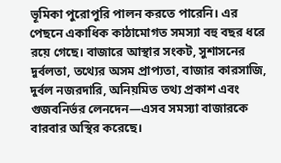ভূমিকা পুরোপুরি পালন করতে পারেনি। এর পেছনে একাধিক কাঠামোগত সমস্যা বহু বছর ধরে রয়ে গেছে। বাজারে আস্থার সংকট, সুশাসনের দুর্বলতা, তথ্যের অসম প্রাপ্যতা, বাজার কারসাজি, দুর্বল নজরদারি, অনিয়মিত তথ্য প্রকাশ এবং গুজবনির্ভর লেনদেন—এসব সমস্যা বাজারকে বারবার অস্থির করেছে।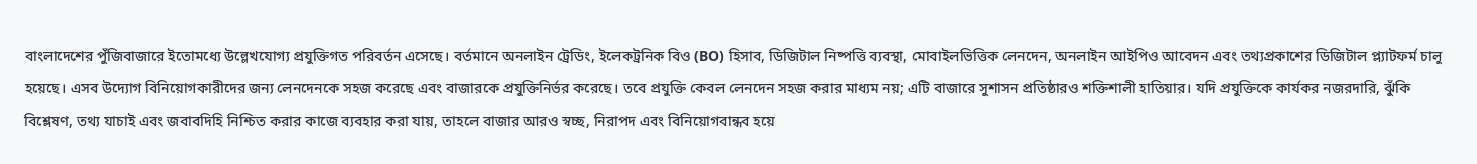বাংলাদেশের পুঁজিবাজারে ইতোমধ্যে উল্লেখযোগ্য প্রযুক্তিগত পরিবর্তন এসেছে। বর্তমানে অনলাইন ট্রেডিং, ইলেকট্রনিক বিও (BO) হিসাব, ডিজিটাল নিষ্পত্তি ব্যবস্থা, মোবাইলভিত্তিক লেনদেন, অনলাইন আইপিও আবেদন এবং তথ্যপ্রকাশের ডিজিটাল প্ল্যাটফর্ম চালু হয়েছে। এসব উদ্যোগ বিনিয়োগকারীদের জন্য লেনদেনকে সহজ করেছে এবং বাজারকে প্রযুক্তিনির্ভর করেছে। তবে প্রযুক্তি কেবল লেনদেন সহজ করার মাধ্যম নয়; এটি বাজারে সুশাসন প্রতিষ্ঠারও শক্তিশালী হাতিয়ার। যদি প্রযুক্তিকে কার্যকর নজরদারি, ঝুঁকি বিশ্লেষণ, তথ্য যাচাই এবং জবাবদিহি নিশ্চিত করার কাজে ব্যবহার করা যায়, তাহলে বাজার আরও স্বচ্ছ, নিরাপদ এবং বিনিয়োগবান্ধব হয়ে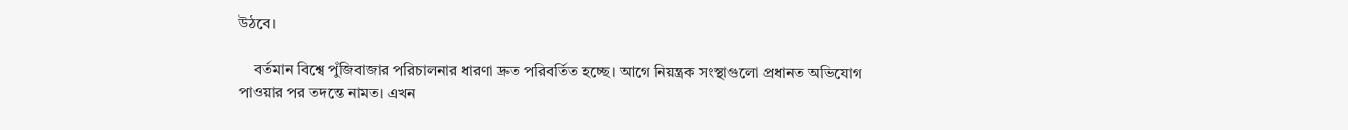উঠবে।

    বর্তমান বিশ্বে পুঁজিবাজার পরিচালনার ধারণা দ্রুত পরিবর্তিত হচ্ছে। আগে নিয়ন্ত্রক সংস্থাগুলো প্রধানত অভিযোগ পাওয়ার পর তদন্তে নামত। এখন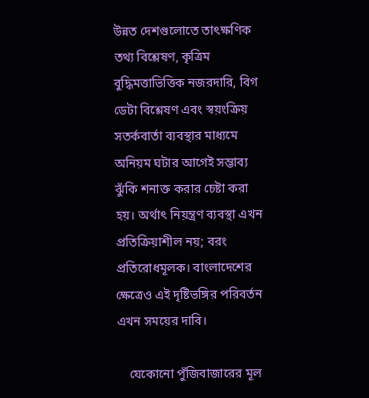উন্নত দেশগুলোতে তাৎক্ষণিক তথ্য বিশ্লেষণ, কৃত্রিম বুদ্ধিমত্তাভিত্তিক নজরদারি, বিগ ডেটা বিশ্লেষণ এবং স্বয়ংক্রিয় সতর্কবার্তা ব্যবস্থার মাধ্যমে অনিয়ম ঘটার আগেই সম্ভাব্য ঝুঁকি শনাক্ত করার চেষ্টা করা হয়। অর্থাৎ নিয়ন্ত্রণ ব্যবস্থা এখন প্রতিক্রিয়াশীল নয়; বরং প্রতিরোধমূলক। বাংলাদেশের ক্ষেত্রেও এই দৃষ্টিভঙ্গির পরিবর্তন এখন সময়ের দাবি।

    যেকোনো পুঁজিবাজারের মূল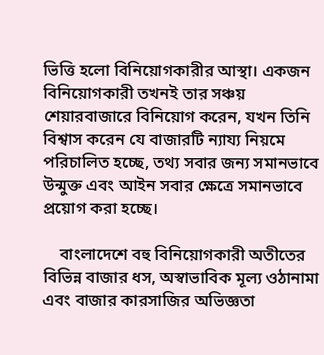ভিত্তি হলো বিনিয়োগকারীর আস্থা। একজন বিনিয়োগকারী তখনই তার সঞ্চয় শেয়ারবাজারে বিনিয়োগ করেন, যখন তিনি বিশ্বাস করেন যে বাজারটি ন্যায্য নিয়মে পরিচালিত হচ্ছে, তথ্য সবার জন্য সমানভাবে উন্মুক্ত এবং আইন সবার ক্ষেত্রে সমানভাবে প্রয়োগ করা হচ্ছে।

    বাংলাদেশে বহু বিনিয়োগকারী অতীতের বিভিন্ন বাজার ধস, অস্বাভাবিক মূল্য ওঠানামা এবং বাজার কারসাজির অভিজ্ঞতা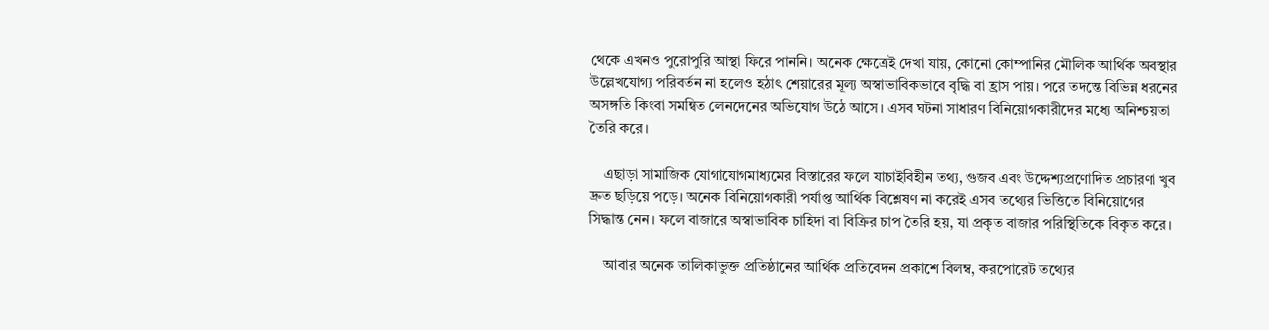থেকে এখনও পুরোপুরি আস্থা ফিরে পাননি। অনেক ক্ষেত্রেই দেখা যায়, কোনো কোম্পানির মৌলিক আর্থিক অবস্থার উল্লেখযোগ্য পরিবর্তন না হলেও হঠাৎ শেয়ারের মূল্য অস্বাভাবিকভাবে বৃদ্ধি বা হ্রাস পায়। পরে তদন্তে বিভিন্ন ধরনের অসঙ্গতি কিংবা সমন্বিত লেনদেনের অভিযোগ উঠে আসে। এসব ঘটনা সাধারণ বিনিয়োগকারীদের মধ্যে অনিশ্চয়তা তৈরি করে।

    এছাড়া সামাজিক যোগাযোগমাধ্যমের বিস্তারের ফলে যাচাইবিহীন তথ্য, গুজব এবং উদ্দেশ্যপ্রণোদিত প্রচারণা খুব দ্রুত ছড়িয়ে পড়ে। অনেক বিনিয়োগকারী পর্যাপ্ত আর্থিক বিশ্লেষণ না করেই এসব তথ্যের ভিত্তিতে বিনিয়োগের সিদ্ধান্ত নেন। ফলে বাজারে অস্বাভাবিক চাহিদা বা বিক্রির চাপ তৈরি হয়, যা প্রকৃত বাজার পরিস্থিতিকে বিকৃত করে।

    আবার অনেক তালিকাভুক্ত প্রতিষ্ঠানের আর্থিক প্রতিবেদন প্রকাশে বিলম্ব, করপোরেট তথ্যের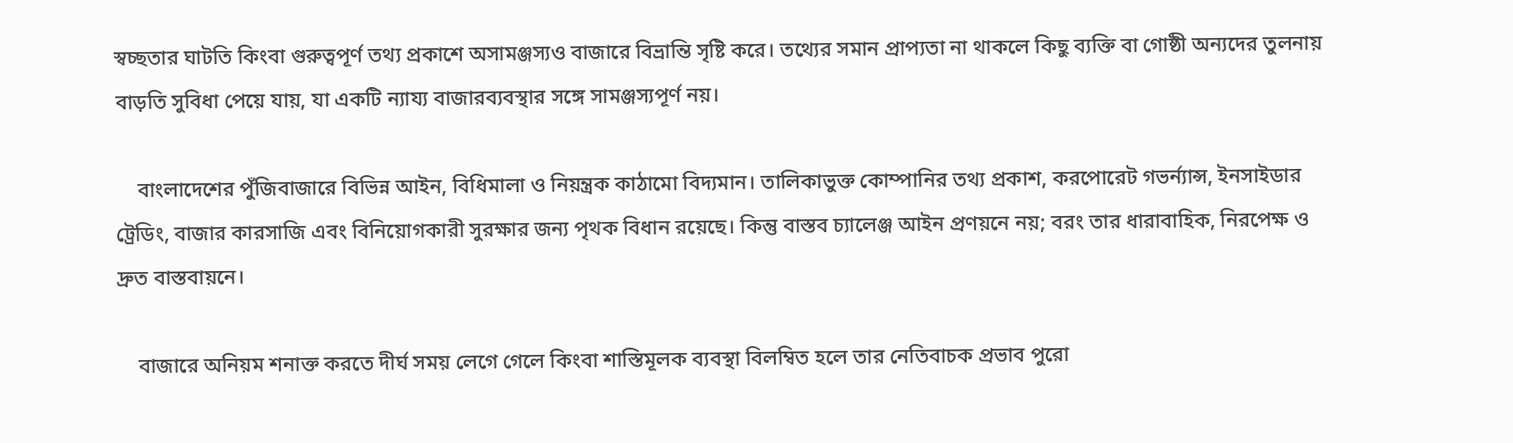স্বচ্ছতার ঘাটতি কিংবা গুরুত্বপূর্ণ তথ্য প্রকাশে অসামঞ্জস্যও বাজারে বিভ্রান্তি সৃষ্টি করে। তথ্যের সমান প্রাপ্যতা না থাকলে কিছু ব্যক্তি বা গোষ্ঠী অন্যদের তুলনায় বাড়তি সুবিধা পেয়ে যায়, যা একটি ন্যায্য বাজারব্যবস্থার সঙ্গে সামঞ্জস্যপূর্ণ নয়।

    বাংলাদেশের পুঁজিবাজারে বিভিন্ন আইন, বিধিমালা ও নিয়ন্ত্রক কাঠামো বিদ্যমান। তালিকাভুক্ত কোম্পানির তথ্য প্রকাশ, করপোরেট গভর্ন্যান্স, ইনসাইডার ট্রেডিং, বাজার কারসাজি এবং বিনিয়োগকারী সুরক্ষার জন্য পৃথক বিধান রয়েছে। কিন্তু বাস্তব চ্যালেঞ্জ আইন প্রণয়নে নয়; বরং তার ধারাবাহিক, নিরপেক্ষ ও দ্রুত বাস্তবায়নে।

    বাজারে অনিয়ম শনাক্ত করতে দীর্ঘ সময় লেগে গেলে কিংবা শাস্তিমূলক ব্যবস্থা বিলম্বিত হলে তার নেতিবাচক প্রভাব পুরো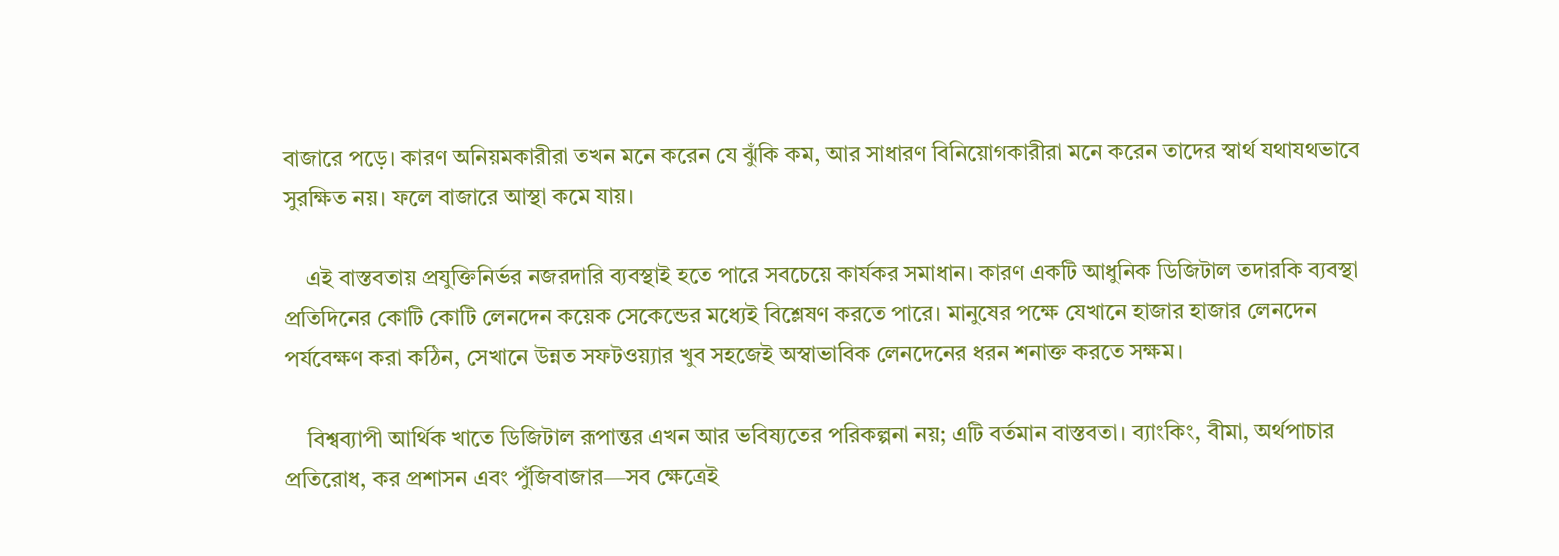বাজারে পড়ে। কারণ অনিয়মকারীরা তখন মনে করেন যে ঝুঁকি কম, আর সাধারণ বিনিয়োগকারীরা মনে করেন তাদের স্বার্থ যথাযথভাবে সুরক্ষিত নয়। ফলে বাজারে আস্থা কমে যায়।

    এই বাস্তবতায় প্রযুক্তিনির্ভর নজরদারি ব্যবস্থাই হতে পারে সবচেয়ে কার্যকর সমাধান। কারণ একটি আধুনিক ডিজিটাল তদারকি ব্যবস্থা প্রতিদিনের কোটি কোটি লেনদেন কয়েক সেকেন্ডের মধ্যেই বিশ্লেষণ করতে পারে। মানুষের পক্ষে যেখানে হাজার হাজার লেনদেন পর্যবেক্ষণ করা কঠিন, সেখানে উন্নত সফটওয়্যার খুব সহজেই অস্বাভাবিক লেনদেনের ধরন শনাক্ত করতে সক্ষম।

    বিশ্বব্যাপী আর্থিক খাতে ডিজিটাল রূপান্তর এখন আর ভবিষ্যতের পরিকল্পনা নয়; এটি বর্তমান বাস্তবতা। ব্যাংকিং, বীমা, অর্থপাচার প্রতিরোধ, কর প্রশাসন এবং পুঁজিবাজার—সব ক্ষেত্রেই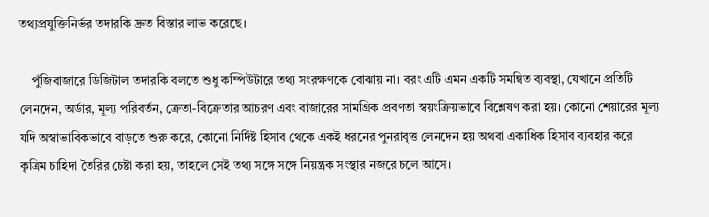তথ্যপ্রযুক্তিনির্ভর তদারকি দ্রুত বিস্তার লাভ করেছে।

    পুঁজিবাজারে ডিজিটাল তদারকি বলতে শুধু কম্পিউটারে তথ্য সংরক্ষণকে বোঝায় না। বরং এটি এমন একটি সমন্বিত ব্যবস্থা, যেখানে প্রতিটি লেনদেন, অর্ডার, মূল্য পরিবর্তন, ক্রেতা-বিক্রেতার আচরণ এবং বাজারের সামগ্রিক প্রবণতা স্বয়ংক্রিয়ভাবে বিশ্লেষণ করা হয়। কোনো শেয়ারের মূল্য যদি অস্বাভাবিকভাবে বাড়তে শুরু করে, কোনো নির্দিষ্ট হিসাব থেকে একই ধরনের পুনরাবৃত্ত লেনদেন হয় অথবা একাধিক হিসাব ব্যবহার করে কৃত্রিম চাহিদা তৈরির চেষ্টা করা হয়, তাহলে সেই তথ্য সঙ্গে সঙ্গে নিয়ন্ত্রক সংস্থার নজরে চলে আসে।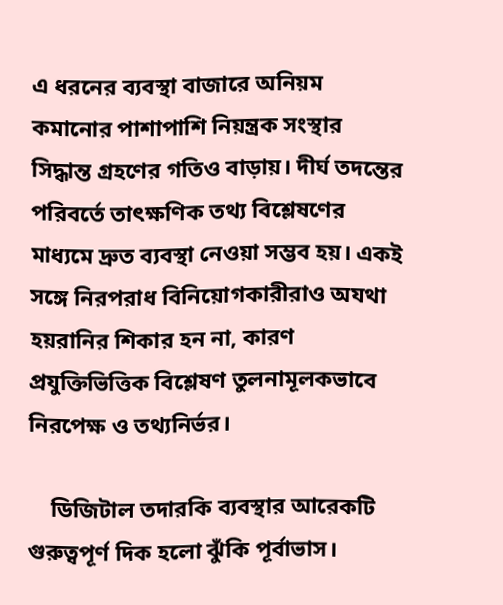এ ধরনের ব্যবস্থা বাজারে অনিয়ম কমানোর পাশাপাশি নিয়ন্ত্রক সংস্থার সিদ্ধান্ত গ্রহণের গতিও বাড়ায়। দীর্ঘ তদন্তের পরিবর্তে তাৎক্ষণিক তথ্য বিশ্লেষণের মাধ্যমে দ্রুত ব্যবস্থা নেওয়া সম্ভব হয়। একই সঙ্গে নিরপরাধ বিনিয়োগকারীরাও অযথা হয়রানির শিকার হন না, কারণ প্রযুক্তিভিত্তিক বিশ্লেষণ তুলনামূলকভাবে নিরপেক্ষ ও তথ্যনির্ভর।

    ডিজিটাল তদারকি ব্যবস্থার আরেকটি গুরুত্বপূর্ণ দিক হলো ঝুঁকি পূর্বাভাস।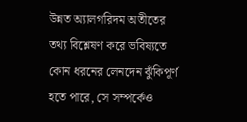উন্নত অ্যালগরিদম অতীতের তথ্য বিশ্লেষণ করে ভবিষ্যতে কোন ধরনের লেনদেন ঝুঁকিপূর্ণ হতে পারে, সে সম্পর্কেও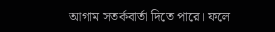আগাম সতর্কবার্তা দিতে পারে। ফলে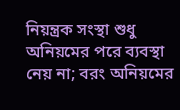নিয়ন্ত্রক সংস্থা শুধু অনিয়মের পরে ব্যবস্থা নেয় না; বরং অনিয়মের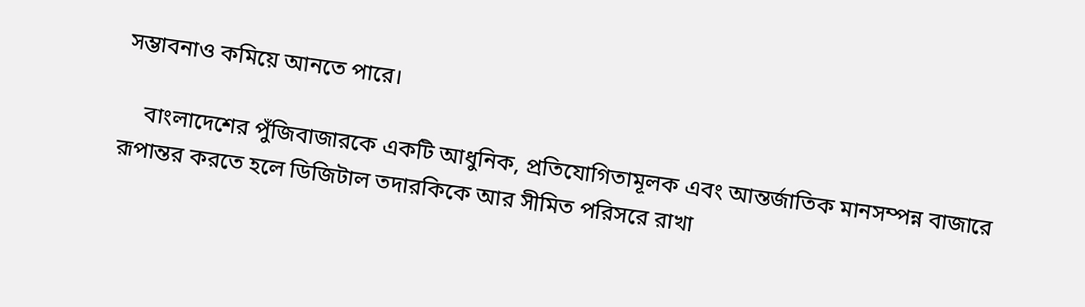সম্ভাবনাও কমিয়ে আনতে পারে।

    বাংলাদেশের পুঁজিবাজারকে একটি আধুনিক, প্রতিযোগিতামূলক এবং আন্তর্জাতিক মানসম্পন্ন বাজারে রূপান্তর করতে হলে ডিজিটাল তদারকিকে আর সীমিত পরিসরে রাখা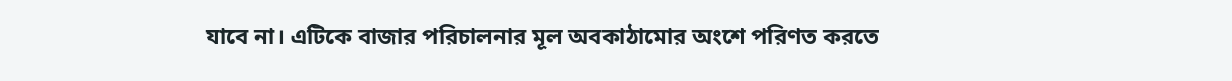যাবে না। এটিকে বাজার পরিচালনার মূল অবকাঠামোর অংশে পরিণত করতে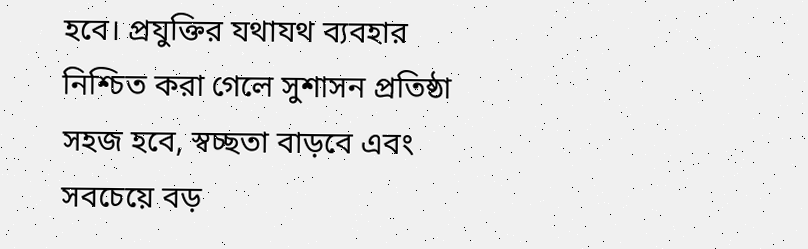হবে। প্রযুক্তির যথাযথ ব্যবহার নিশ্চিত করা গেলে সুশাসন প্রতিষ্ঠা সহজ হবে, স্বচ্ছতা বাড়বে এবং সবচেয়ে বড়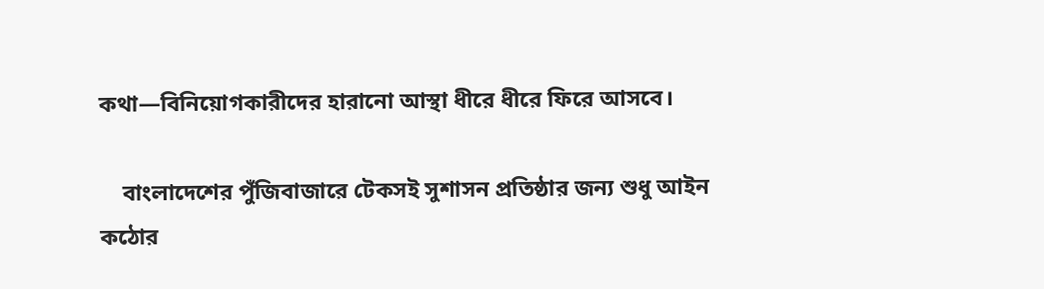কথা—বিনিয়োগকারীদের হারানো আস্থা ধীরে ধীরে ফিরে আসবে।

    বাংলাদেশের পুঁজিবাজারে টেকসই সুশাসন প্রতিষ্ঠার জন্য শুধু আইন কঠোর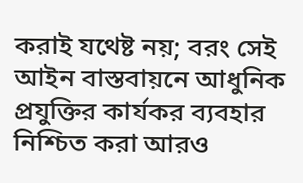করাই যথেষ্ট নয়; বরং সেই আইন বাস্তবায়নে আধুনিক প্রযুক্তির কার্যকর ব্যবহার নিশ্চিত করা আরও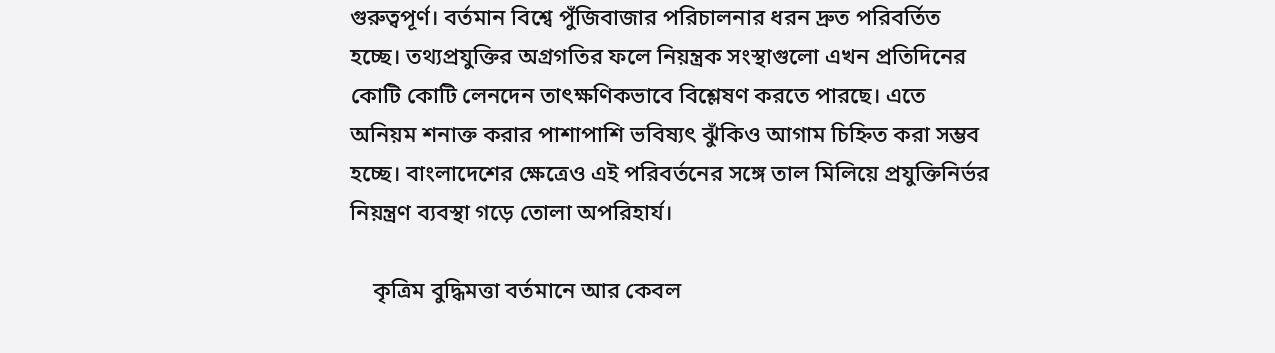গুরুত্বপূর্ণ। বর্তমান বিশ্বে পুঁজিবাজার পরিচালনার ধরন দ্রুত পরিবর্তিত হচ্ছে। তথ্যপ্রযুক্তির অগ্রগতির ফলে নিয়ন্ত্রক সংস্থাগুলো এখন প্রতিদিনের কোটি কোটি লেনদেন তাৎক্ষণিকভাবে বিশ্লেষণ করতে পারছে। এতে অনিয়ম শনাক্ত করার পাশাপাশি ভবিষ্যৎ ঝুঁকিও আগাম চিহ্নিত করা সম্ভব হচ্ছে। বাংলাদেশের ক্ষেত্রেও এই পরিবর্তনের সঙ্গে তাল মিলিয়ে প্রযুক্তিনির্ভর নিয়ন্ত্রণ ব্যবস্থা গড়ে তোলা অপরিহার্য।

    কৃত্রিম বুদ্ধিমত্তা বর্তমানে আর কেবল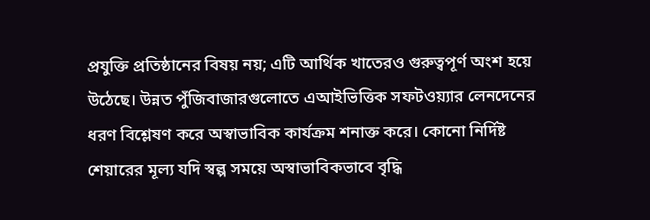প্রযুক্তি প্রতিষ্ঠানের বিষয় নয়; এটি আর্থিক খাতেরও গুরুত্বপূর্ণ অংশ হয়ে উঠেছে। উন্নত পুঁজিবাজারগুলোতে এআইভিত্তিক সফটওয়্যার লেনদেনের ধরণ বিশ্লেষণ করে অস্বাভাবিক কার্যক্রম শনাক্ত করে। কোনো নির্দিষ্ট শেয়ারের মূল্য যদি স্বল্প সময়ে অস্বাভাবিকভাবে বৃদ্ধি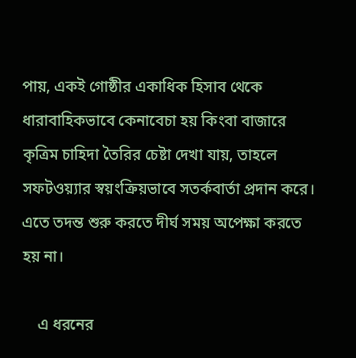পায়, একই গোষ্ঠীর একাধিক হিসাব থেকে ধারাবাহিকভাবে কেনাবেচা হয় কিংবা বাজারে কৃত্রিম চাহিদা তৈরির চেষ্টা দেখা যায়, তাহলে সফটওয়্যার স্বয়ংক্রিয়ভাবে সতর্কবার্তা প্রদান করে। এতে তদন্ত শুরু করতে দীর্ঘ সময় অপেক্ষা করতে হয় না।

    এ ধরনের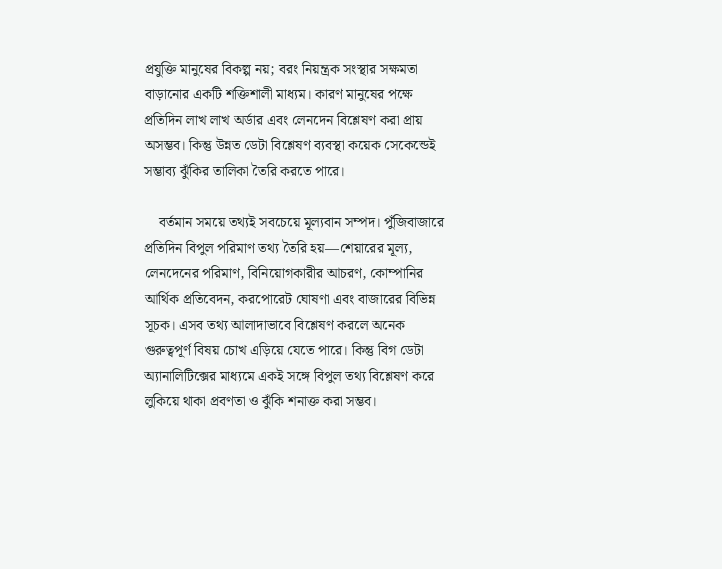প্রযুক্তি মানুষের বিকল্প নয়; বরং নিয়ন্ত্রক সংস্থার সক্ষমতা বাড়ানোর একটি শক্তিশালী মাধ্যম। কারণ মানুষের পক্ষে প্রতিদিন লাখ লাখ অর্ডার এবং লেনদেন বিশ্লেষণ করা প্রায় অসম্ভব। কিন্তু উন্নত ডেটা বিশ্লেষণ ব্যবস্থা কয়েক সেকেন্ডেই সম্ভাব্য ঝুঁকির তালিকা তৈরি করতে পারে।

    বর্তমান সময়ে তথ্যই সবচেয়ে মূল্যবান সম্পদ। পুঁজিবাজারে প্রতিদিন বিপুল পরিমাণ তথ্য তৈরি হয়—শেয়ারের মূল্য, লেনদেনের পরিমাণ, বিনিয়োগকারীর আচরণ, কোম্পানির আর্থিক প্রতিবেদন, করপোরেট ঘোষণা এবং বাজারের বিভিন্ন সূচক। এসব তথ্য আলাদাভাবে বিশ্লেষণ করলে অনেক গুরুত্বপূর্ণ বিষয় চোখ এড়িয়ে যেতে পারে। কিন্তু বিগ ডেটা অ্যানালিটিক্সের মাধ্যমে একই সঙ্গে বিপুল তথ্য বিশ্লেষণ করে লুকিয়ে থাকা প্রবণতা ও ঝুঁকি শনাক্ত করা সম্ভব।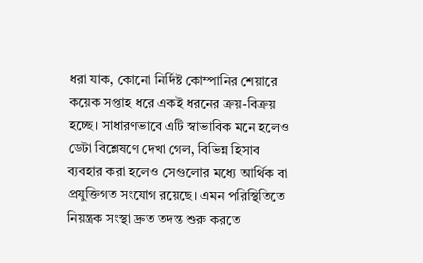ধরা যাক, কোনো নির্দিষ্ট কোম্পানির শেয়ারে কয়েক সপ্তাহ ধরে একই ধরনের ক্রয়-বিক্রয় হচ্ছে। সাধারণভাবে এটি স্বাভাবিক মনে হলেও ডেটা বিশ্লেষণে দেখা গেল, বিভিন্ন হিসাব ব্যবহার করা হলেও সেগুলোর মধ্যে আর্থিক বা প্রযুক্তিগত সংযোগ রয়েছে। এমন পরিস্থিতিতে নিয়ন্ত্রক সংস্থা দ্রুত তদন্ত শুরু করতে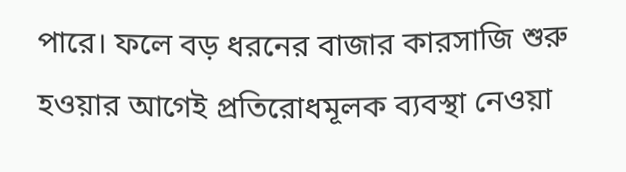পারে। ফলে বড় ধরনের বাজার কারসাজি শুরু হওয়ার আগেই প্রতিরোধমূলক ব্যবস্থা নেওয়া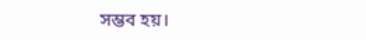সম্ভব হয়।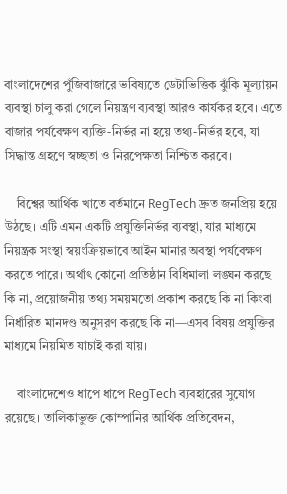বাংলাদেশের পুঁজিবাজারে ভবিষ্যতে ডেটাভিত্তিক ঝুঁকি মূল্যায়ন ব্যবস্থা চালু করা গেলে নিয়ন্ত্রণ ব্যবস্থা আরও কার্যকর হবে। এতে বাজার পর্যবেক্ষণ ব্যক্তি-নির্ভর না হয়ে তথ্য-নির্ভর হবে, যা সিদ্ধান্ত গ্রহণে স্বচ্ছতা ও নিরপেক্ষতা নিশ্চিত করবে।

    বিশ্বের আর্থিক খাতে বর্তমানে RegTech দ্রুত জনপ্রিয় হয়ে উঠছে। এটি এমন একটি প্রযুক্তিনির্ভর ব্যবস্থা, যার মাধ্যমে নিয়ন্ত্রক সংস্থা স্বয়ংক্রিয়ভাবে আইন মানার অবস্থা পর্যবেক্ষণ করতে পারে। অর্থাৎ কোনো প্রতিষ্ঠান বিধিমালা লঙ্ঘন করছে কি না, প্রয়োজনীয় তথ্য সময়মতো প্রকাশ করছে কি না কিংবা নির্ধারিত মানদণ্ড অনুসরণ করছে কি না—এসব বিষয় প্রযুক্তির মাধ্যমে নিয়মিত যাচাই করা যায়।

    বাংলাদেশেও ধাপে ধাপে RegTech ব্যবহারের সুযোগ রয়েছে। তালিকাভুক্ত কোম্পানির আর্থিক প্রতিবেদন,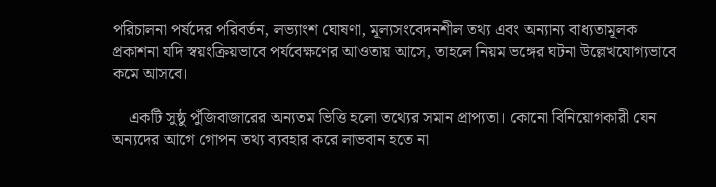পরিচালনা পর্ষদের পরিবর্তন, লভ্যাংশ ঘোষণা, মূল্যসংবেদনশীল তথ্য এবং অন্যান্য বাধ্যতামূলক প্রকাশনা যদি স্বয়ংক্রিয়ভাবে পর্যবেক্ষণের আওতায় আসে, তাহলে নিয়ম ভঙ্গের ঘটনা উল্লেখযোগ্যভাবে কমে আসবে।

    একটি সুষ্ঠু পুঁজিবাজারের অন্যতম ভিত্তি হলো তথ্যের সমান প্রাপ্যতা। কোনো বিনিয়োগকারী যেন অন্যদের আগে গোপন তথ্য ব্যবহার করে লাভবান হতে না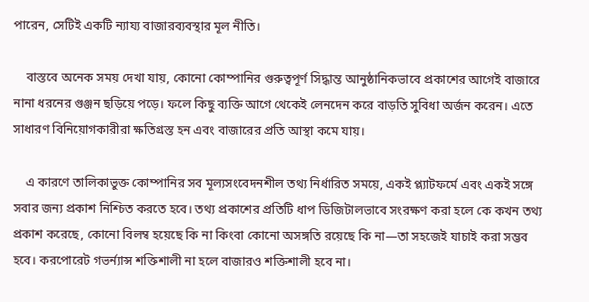পারেন, সেটিই একটি ন্যায্য বাজারব্যবস্থার মূল নীতি।

    বাস্তবে অনেক সময় দেখা যায়, কোনো কোম্পানির গুরুত্বপূর্ণ সিদ্ধান্ত আনুষ্ঠানিকভাবে প্রকাশের আগেই বাজারে নানা ধরনের গুঞ্জন ছড়িয়ে পড়ে। ফলে কিছু ব্যক্তি আগে থেকেই লেনদেন করে বাড়তি সুবিধা অর্জন করেন। এতে সাধারণ বিনিয়োগকারীরা ক্ষতিগ্রস্ত হন এবং বাজারের প্রতি আস্থা কমে যায়।

    এ কারণে তালিকাভুক্ত কোম্পানির সব মূল্যসংবেদনশীল তথ্য নির্ধারিত সময়ে, একই প্ল্যাটফর্মে এবং একই সঙ্গে সবার জন্য প্রকাশ নিশ্চিত করতে হবে। তথ্য প্রকাশের প্রতিটি ধাপ ডিজিটালভাবে সংরক্ষণ করা হলে কে কখন তথ্য প্রকাশ করেছে, কোনো বিলম্ব হয়েছে কি না কিংবা কোনো অসঙ্গতি রয়েছে কি না—তা সহজেই যাচাই করা সম্ভব হবে। করপোরেট গভর্ন্যান্স শক্তিশালী না হলে বাজারও শক্তিশালী হবে না।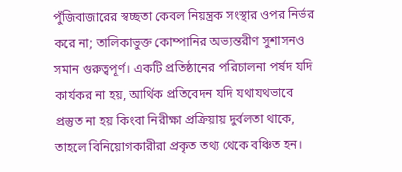পুঁজিবাজারের স্বচ্ছতা কেবল নিয়ন্ত্রক সংস্থার ওপর নির্ভর করে না; তালিকাভুক্ত কোম্পানির অভ্যন্তরীণ সুশাসনও সমান গুরুত্বপূর্ণ। একটি প্রতিষ্ঠানের পরিচালনা পর্ষদ যদি কার্যকর না হয়, আর্থিক প্রতিবেদন যদি যথাযথভাবে প্রস্তুত না হয় কিংবা নিরীক্ষা প্রক্রিয়ায় দুর্বলতা থাকে, তাহলে বিনিয়োগকারীরা প্রকৃত তথ্য থেকে বঞ্চিত হন।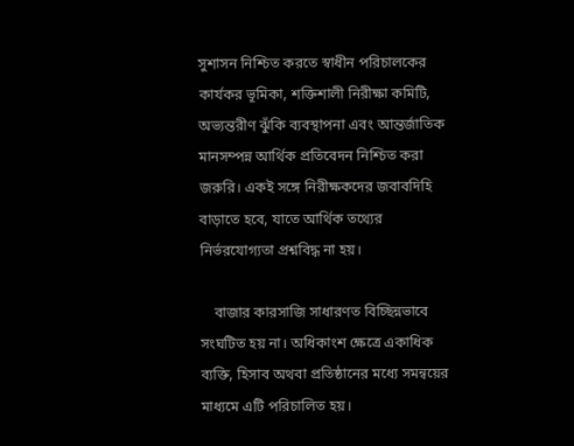সুশাসন নিশ্চিত করতে স্বাধীন পরিচালকের কার্যকর ভূমিকা, শক্তিশালী নিরীক্ষা কমিটি, অভ্যন্তরীণ ঝুঁকি ব্যবস্থাপনা এবং আন্তর্জাতিক মানসম্পন্ন আর্থিক প্রতিবেদন নিশ্চিত করা জরুরি। একই সঙ্গে নিরীক্ষকদের জবাবদিহি বাড়াতে হবে, যাতে আর্থিক তথ্যের নির্ভরযোগ্যতা প্রশ্নবিদ্ধ না হয়।

    বাজার কারসাজি সাধারণত বিচ্ছিন্নভাবে সংঘটিত হয় না। অধিকাংশ ক্ষেত্রে একাধিক ব্যক্তি, হিসাব অথবা প্রতিষ্ঠানের মধ্যে সমন্বয়ের মাধ্যমে এটি পরিচালিত হয়।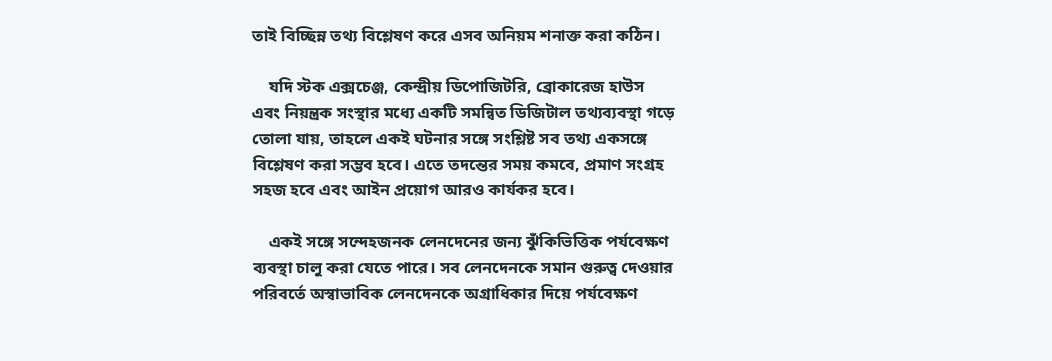তাই বিচ্ছিন্ন তথ্য বিশ্লেষণ করে এসব অনিয়ম শনাক্ত করা কঠিন।

    যদি স্টক এক্সচেঞ্জ, কেন্দ্রীয় ডিপোজিটরি, ব্রোকারেজ হাউস এবং নিয়ন্ত্রক সংস্থার মধ্যে একটি সমন্বিত ডিজিটাল তথ্যব্যবস্থা গড়ে তোলা যায়, তাহলে একই ঘটনার সঙ্গে সংশ্লিষ্ট সব তথ্য একসঙ্গে বিশ্লেষণ করা সম্ভব হবে। এতে তদন্তের সময় কমবে, প্রমাণ সংগ্রহ সহজ হবে এবং আইন প্রয়োগ আরও কার্যকর হবে।

    একই সঙ্গে সন্দেহজনক লেনদেনের জন্য ঝুঁকিভিত্তিক পর্যবেক্ষণ ব্যবস্থা চালু করা যেতে পারে। সব লেনদেনকে সমান গুরুত্ব দেওয়ার পরিবর্তে অস্বাভাবিক লেনদেনকে অগ্রাধিকার দিয়ে পর্যবেক্ষণ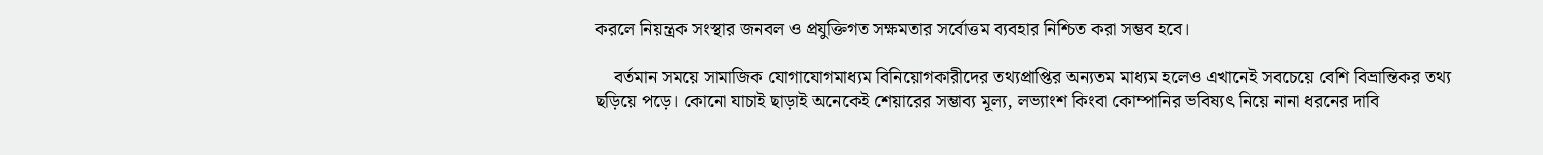করলে নিয়ন্ত্রক সংস্থার জনবল ও প্রযুক্তিগত সক্ষমতার সর্বোত্তম ব্যবহার নিশ্চিত করা সম্ভব হবে।

    বর্তমান সময়ে সামাজিক যোগাযোগমাধ্যম বিনিয়োগকারীদের তথ্যপ্রাপ্তির অন্যতম মাধ্যম হলেও এখানেই সবচেয়ে বেশি বিভ্রান্তিকর তথ্য ছড়িয়ে পড়ে। কোনো যাচাই ছাড়াই অনেকেই শেয়ারের সম্ভাব্য মূল্য, লভ্যাংশ কিংবা কোম্পানির ভবিষ্যৎ নিয়ে নানা ধরনের দাবি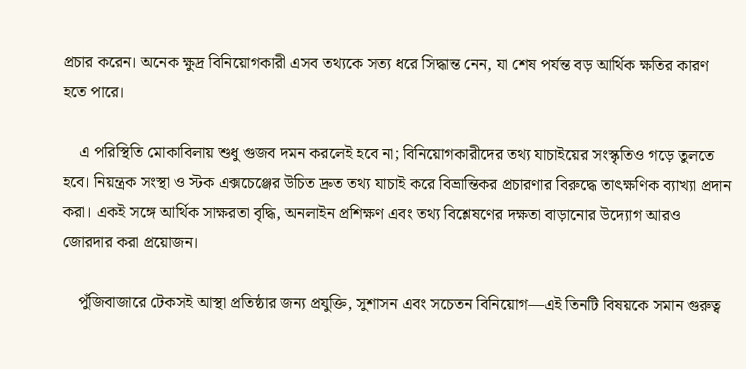প্রচার করেন। অনেক ক্ষুদ্র বিনিয়োগকারী এসব তথ্যকে সত্য ধরে সিদ্ধান্ত নেন, যা শেষ পর্যন্ত বড় আর্থিক ক্ষতির কারণ হতে পারে।

    এ পরিস্থিতি মোকাবিলায় শুধু গুজব দমন করলেই হবে না; বিনিয়োগকারীদের তথ্য যাচাইয়ের সংস্কৃতিও গড়ে তুলতে হবে। নিয়ন্ত্রক সংস্থা ও স্টক এক্সচেঞ্জের উচিত দ্রুত তথ্য যাচাই করে বিভ্রান্তিকর প্রচারণার বিরুদ্ধে তাৎক্ষণিক ব্যাখ্যা প্রদান করা। একই সঙ্গে আর্থিক সাক্ষরতা বৃদ্ধি, অনলাইন প্রশিক্ষণ এবং তথ্য বিশ্লেষণের দক্ষতা বাড়ানোর উদ্যোগ আরও জোরদার করা প্রয়োজন।

    পুঁজিবাজারে টেকসই আস্থা প্রতিষ্ঠার জন্য প্রযুক্তি, সুশাসন এবং সচেতন বিনিয়োগ—এই তিনটি বিষয়কে সমান গুরুত্ব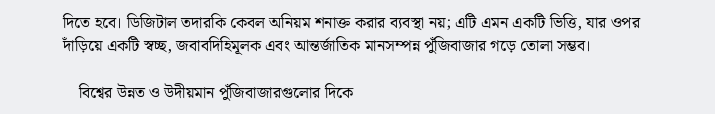দিতে হবে। ডিজিটাল তদারকি কেবল অনিয়ম শনাক্ত করার ব্যবস্থা নয়; এটি এমন একটি ভিত্তি, যার ওপর দাঁড়িয়ে একটি স্বচ্ছ, জবাবদিহিমূলক এবং আন্তর্জাতিক মানসম্পন্ন পুঁজিবাজার গড়ে তোলা সম্ভব।

    বিশ্বের উন্নত ও উদীয়মান পুঁজিবাজারগুলোর দিকে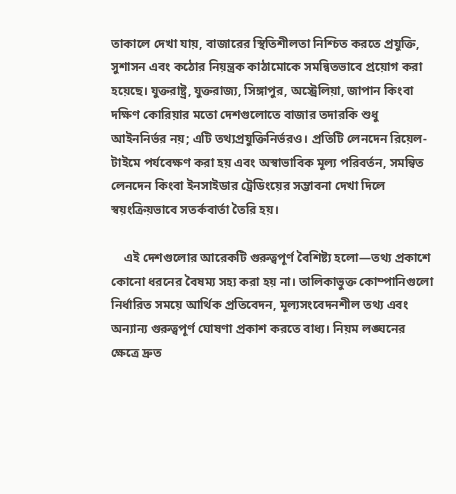তাকালে দেখা যায়, বাজারের স্থিতিশীলতা নিশ্চিত করতে প্রযুক্তি, সুশাসন এবং কঠোর নিয়ন্ত্রক কাঠামোকে সমন্বিতভাবে প্রয়োগ করা হয়েছে। যুক্তরাষ্ট্র, যুক্তরাজ্য, সিঙ্গাপুর, অস্ট্রেলিয়া, জাপান কিংবা দক্ষিণ কোরিয়ার মতো দেশগুলোতে বাজার তদারকি শুধু আইননির্ভর নয়; এটি তথ্যপ্রযুক্তিনির্ভরও। প্রতিটি লেনদেন রিয়েল-টাইমে পর্যবেক্ষণ করা হয় এবং অস্বাভাবিক মূল্য পরিবর্তন, সমন্বিত লেনদেন কিংবা ইনসাইডার ট্রেডিংয়ের সম্ভাবনা দেখা দিলে স্বয়ংক্রিয়ভাবে সতর্কবার্তা তৈরি হয়।

    এই দেশগুলোর আরেকটি গুরুত্বপূর্ণ বৈশিষ্ট্য হলো—তথ্য প্রকাশে কোনো ধরনের বৈষম্য সহ্য করা হয় না। তালিকাভুক্ত কোম্পানিগুলো নির্ধারিত সময়ে আর্থিক প্রতিবেদন, মূল্যসংবেদনশীল তথ্য এবং অন্যান্য গুরুত্বপূর্ণ ঘোষণা প্রকাশ করতে বাধ্য। নিয়ম লঙ্ঘনের ক্ষেত্রে দ্রুত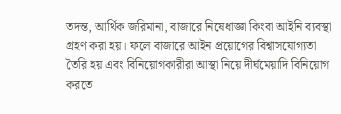তদন্ত, আর্থিক জরিমানা, বাজারে নিষেধাজ্ঞা কিংবা আইনি ব্যবস্থা গ্রহণ করা হয়। ফলে বাজারে আইন প্রয়োগের বিশ্বাসযোগ্যতা তৈরি হয় এবং বিনিয়োগকারীরা আস্থা নিয়ে দীর্ঘমেয়াদি বিনিয়োগ করতে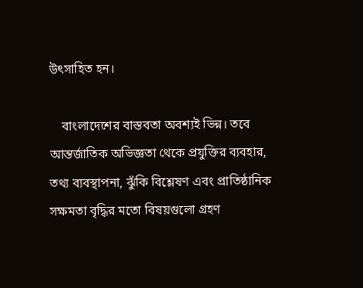উৎসাহিত হন।

    বাংলাদেশের বাস্তবতা অবশ্যই ভিন্ন। তবে আন্তর্জাতিক অভিজ্ঞতা থেকে প্রযুক্তির ব্যবহার, তথ্য ব্যবস্থাপনা, ঝুঁকি বিশ্লেষণ এবং প্রাতিষ্ঠানিক সক্ষমতা বৃদ্ধির মতো বিষয়গুলো গ্রহণ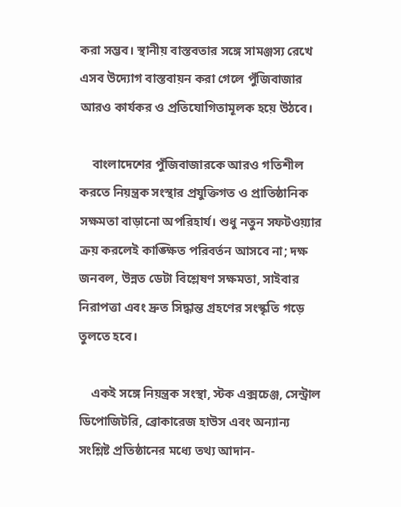করা সম্ভব। স্থানীয় বাস্তবতার সঙ্গে সামঞ্জস্য রেখে এসব উদ্যোগ বাস্তবায়ন করা গেলে পুঁজিবাজার আরও কার্যকর ও প্রতিযোগিতামূলক হয়ে উঠবে।

    বাংলাদেশের পুঁজিবাজারকে আরও গতিশীল করতে নিয়ন্ত্রক সংস্থার প্রযুক্তিগত ও প্রাতিষ্ঠানিক সক্ষমতা বাড়ানো অপরিহার্য। শুধু নতুন সফটওয়্যার ক্রয় করলেই কাঙ্ক্ষিত পরিবর্তন আসবে না; দক্ষ জনবল, উন্নত ডেটা বিশ্লেষণ সক্ষমতা, সাইবার নিরাপত্তা এবং দ্রুত সিদ্ধান্ত গ্রহণের সংস্কৃতি গড়ে তুলতে হবে।

    একই সঙ্গে নিয়ন্ত্রক সংস্থা, স্টক এক্সচেঞ্জ, সেন্ট্রাল ডিপোজিটরি, ব্রোকারেজ হাউস এবং অন্যান্য সংশ্লিষ্ট প্রতিষ্ঠানের মধ্যে তথ্য আদান-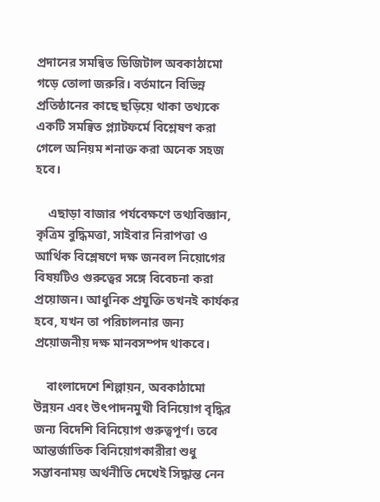প্রদানের সমন্বিত ডিজিটাল অবকাঠামো গড়ে তোলা জরুরি। বর্তমানে বিভিন্ন প্রতিষ্ঠানের কাছে ছড়িয়ে থাকা তথ্যকে একটি সমন্বিত প্ল্যাটফর্মে বিশ্লেষণ করা গেলে অনিয়ম শনাক্ত করা অনেক সহজ হবে।

    এছাড়া বাজার পর্যবেক্ষণে তথ্যবিজ্ঞান, কৃত্রিম বুদ্ধিমত্তা, সাইবার নিরাপত্তা ও আর্থিক বিশ্লেষণে দক্ষ জনবল নিয়োগের বিষয়টিও গুরুত্বের সঙ্গে বিবেচনা করা প্রয়োজন। আধুনিক প্রযুক্তি তখনই কার্যকর হবে, যখন তা পরিচালনার জন্য প্রয়োজনীয় দক্ষ মানবসম্পদ থাকবে।

    বাংলাদেশে শিল্পায়ন, অবকাঠামো উন্নয়ন এবং উৎপাদনমুখী বিনিয়োগ বৃদ্ধির জন্য বিদেশি বিনিয়োগ গুরুত্বপূর্ণ। তবে আন্তর্জাতিক বিনিয়োগকারীরা শুধু সম্ভাবনাময় অর্থনীতি দেখেই সিদ্ধান্ত নেন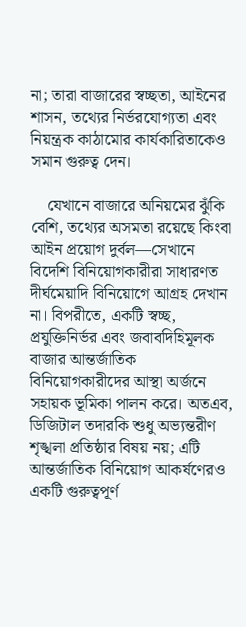না; তারা বাজারের স্বচ্ছতা, আইনের শাসন, তথ্যের নির্ভরযোগ্যতা এবং নিয়ন্ত্রক কাঠামোর কার্যকারিতাকেও সমান গুরুত্ব দেন।

    যেখানে বাজারে অনিয়মের ঝুঁকি বেশি, তথ্যের অসমতা রয়েছে কিংবা আইন প্রয়োগ দুর্বল—সেখানে বিদেশি বিনিয়োগকারীরা সাধারণত দীর্ঘমেয়াদি বিনিয়োগে আগ্রহ দেখান না। বিপরীতে, একটি স্বচ্ছ, প্রযুক্তিনির্ভর এবং জবাবদিহিমূলক বাজার আন্তর্জাতিক বিনিয়োগকারীদের আস্থা অর্জনে সহায়ক ভূমিকা পালন করে। অতএব, ডিজিটাল তদারকি শুধু অভ্যন্তরীণ শৃঙ্খলা প্রতিষ্ঠার বিষয় নয়; এটি আন্তর্জাতিক বিনিয়োগ আকর্ষণেরও একটি গুরুত্বপূর্ণ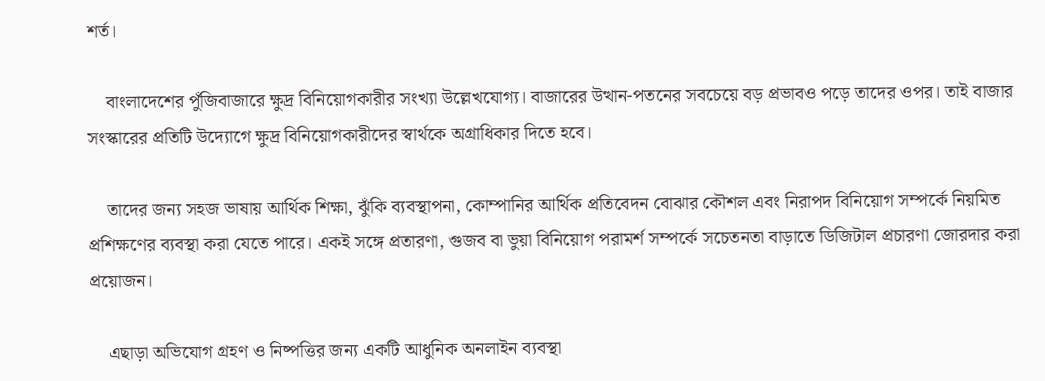শর্ত।

    বাংলাদেশের পুঁজিবাজারে ক্ষুদ্র বিনিয়োগকারীর সংখ্যা উল্লেখযোগ্য। বাজারের উত্থান-পতনের সবচেয়ে বড় প্রভাবও পড়ে তাদের ওপর। তাই বাজার সংস্কারের প্রতিটি উদ্যোগে ক্ষুদ্র বিনিয়োগকারীদের স্বার্থকে অগ্রাধিকার দিতে হবে।

    তাদের জন্য সহজ ভাষায় আর্থিক শিক্ষা, ঝুঁকি ব্যবস্থাপনা, কোম্পানির আর্থিক প্রতিবেদন বোঝার কৌশল এবং নিরাপদ বিনিয়োগ সম্পর্কে নিয়মিত প্রশিক্ষণের ব্যবস্থা করা যেতে পারে। একই সঙ্গে প্রতারণা, গুজব বা ভুয়া বিনিয়োগ পরামর্শ সম্পর্কে সচেতনতা বাড়াতে ডিজিটাল প্রচারণা জোরদার করা প্রয়োজন।

    এছাড়া অভিযোগ গ্রহণ ও নিষ্পত্তির জন্য একটি আধুনিক অনলাইন ব্যবস্থা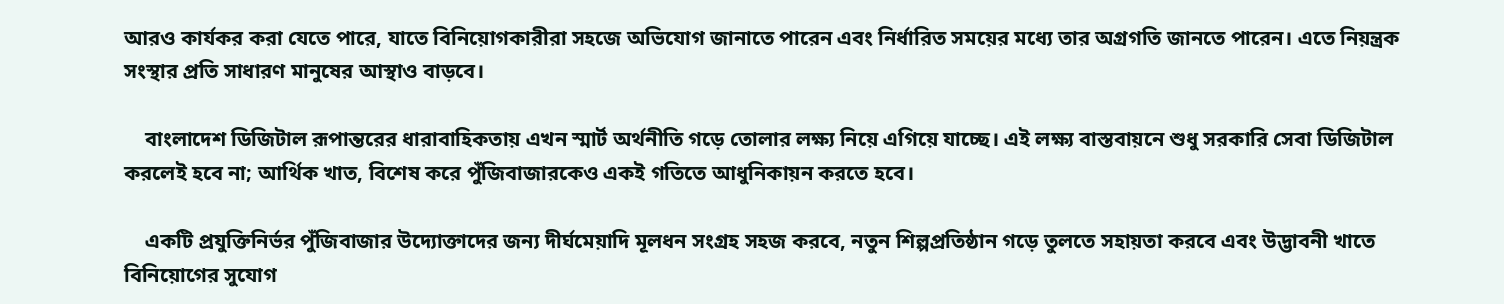আরও কার্যকর করা যেতে পারে, যাতে বিনিয়োগকারীরা সহজে অভিযোগ জানাতে পারেন এবং নির্ধারিত সময়ের মধ্যে তার অগ্রগতি জানতে পারেন। এতে নিয়ন্ত্রক সংস্থার প্রতি সাধারণ মানুষের আস্থাও বাড়বে।

    বাংলাদেশ ডিজিটাল রূপান্তরের ধারাবাহিকতায় এখন স্মার্ট অর্থনীতি গড়ে তোলার লক্ষ্য নিয়ে এগিয়ে যাচ্ছে। এই লক্ষ্য বাস্তবায়নে শুধু সরকারি সেবা ডিজিটাল করলেই হবে না; আর্থিক খাত, বিশেষ করে পুঁজিবাজারকেও একই গতিতে আধুনিকায়ন করতে হবে।

    একটি প্রযুক্তিনির্ভর পুঁজিবাজার উদ্যোক্তাদের জন্য দীর্ঘমেয়াদি মূলধন সংগ্রহ সহজ করবে, নতুন শিল্পপ্রতিষ্ঠান গড়ে তুলতে সহায়তা করবে এবং উদ্ভাবনী খাতে বিনিয়োগের সুযোগ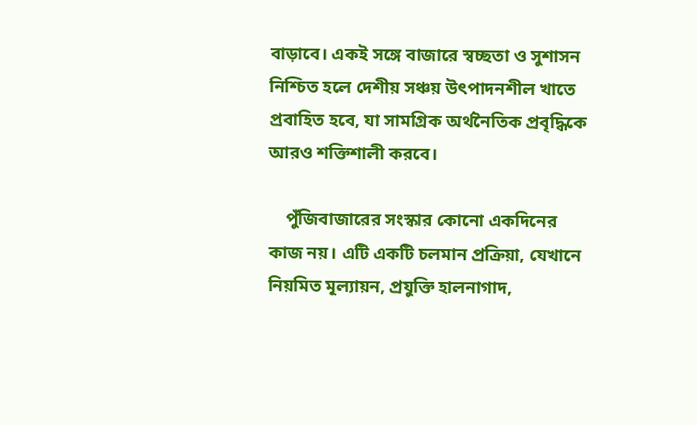বাড়াবে। একই সঙ্গে বাজারে স্বচ্ছতা ও সুশাসন নিশ্চিত হলে দেশীয় সঞ্চয় উৎপাদনশীল খাতে প্রবাহিত হবে, যা সামগ্রিক অর্থনৈতিক প্রবৃদ্ধিকে আরও শক্তিশালী করবে।

    পুঁজিবাজারের সংস্কার কোনো একদিনের কাজ নয়। এটি একটি চলমান প্রক্রিয়া, যেখানে নিয়মিত মূল্যায়ন, প্রযুক্তি হালনাগাদ,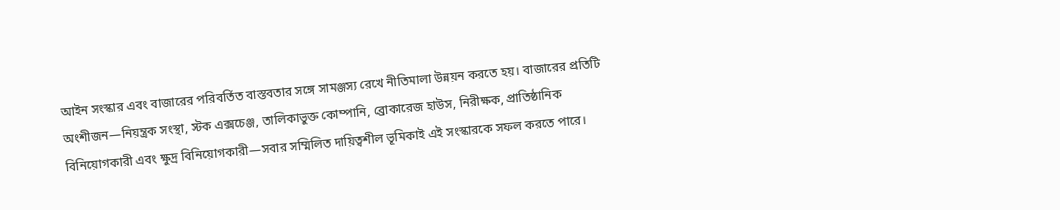আইন সংস্কার এবং বাজারের পরিবর্তিত বাস্তবতার সঙ্গে সামঞ্জস্য রেখে নীতিমালা উন্নয়ন করতে হয়। বাজারের প্রতিটি অংশীজন—নিয়ন্ত্রক সংস্থা, স্টক এক্সচেঞ্জ, তালিকাভুক্ত কোম্পানি, ব্রোকারেজ হাউস, নিরীক্ষক, প্রাতিষ্ঠানিক বিনিয়োগকারী এবং ক্ষুদ্র বিনিয়োগকারী—সবার সম্মিলিত দায়িত্বশীল ভূমিকাই এই সংস্কারকে সফল করতে পারে।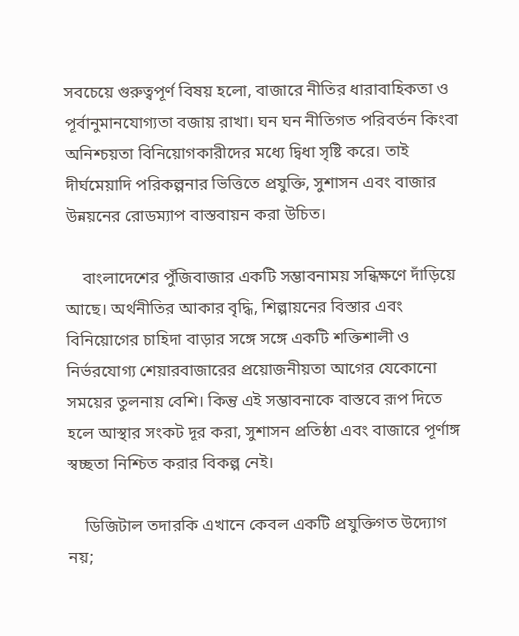সবচেয়ে গুরুত্বপূর্ণ বিষয় হলো, বাজারে নীতির ধারাবাহিকতা ও পূর্বানুমানযোগ্যতা বজায় রাখা। ঘন ঘন নীতিগত পরিবর্তন কিংবা অনিশ্চয়তা বিনিয়োগকারীদের মধ্যে দ্বিধা সৃষ্টি করে। তাই দীর্ঘমেয়াদি পরিকল্পনার ভিত্তিতে প্রযুক্তি, সুশাসন এবং বাজার উন্নয়নের রোডম্যাপ বাস্তবায়ন করা উচিত।

    বাংলাদেশের পুঁজিবাজার একটি সম্ভাবনাময় সন্ধিক্ষণে দাঁড়িয়ে আছে। অর্থনীতির আকার বৃদ্ধি, শিল্পায়নের বিস্তার এবং বিনিয়োগের চাহিদা বাড়ার সঙ্গে সঙ্গে একটি শক্তিশালী ও নির্ভরযোগ্য শেয়ারবাজারের প্রয়োজনীয়তা আগের যেকোনো সময়ের তুলনায় বেশি। কিন্তু এই সম্ভাবনাকে বাস্তবে রূপ দিতে হলে আস্থার সংকট দূর করা, সুশাসন প্রতিষ্ঠা এবং বাজারে পূর্ণাঙ্গ স্বচ্ছতা নিশ্চিত করার বিকল্প নেই।

    ডিজিটাল তদারকি এখানে কেবল একটি প্রযুক্তিগত উদ্যোগ নয়;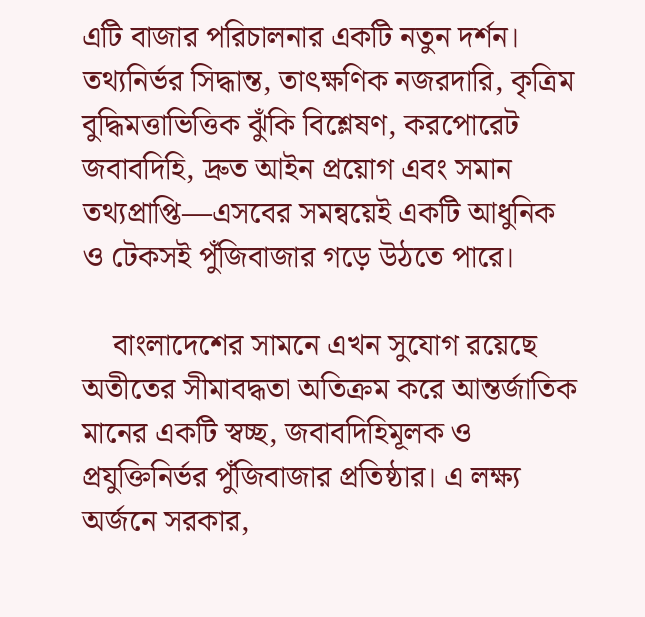এটি বাজার পরিচালনার একটি নতুন দর্শন। তথ্যনির্ভর সিদ্ধান্ত, তাৎক্ষণিক নজরদারি, কৃত্রিম বুদ্ধিমত্তাভিত্তিক ঝুঁকি বিশ্লেষণ, করপোরেট জবাবদিহি, দ্রুত আইন প্রয়োগ এবং সমান তথ্যপ্রাপ্তি—এসবের সমন্বয়েই একটি আধুনিক ও টেকসই পুঁজিবাজার গড়ে উঠতে পারে।

    বাংলাদেশের সামনে এখন সুযোগ রয়েছে অতীতের সীমাবদ্ধতা অতিক্রম করে আন্তর্জাতিক মানের একটি স্বচ্ছ, জবাবদিহিমূলক ও প্রযুক্তিনির্ভর পুঁজিবাজার প্রতিষ্ঠার। এ লক্ষ্য অর্জনে সরকার,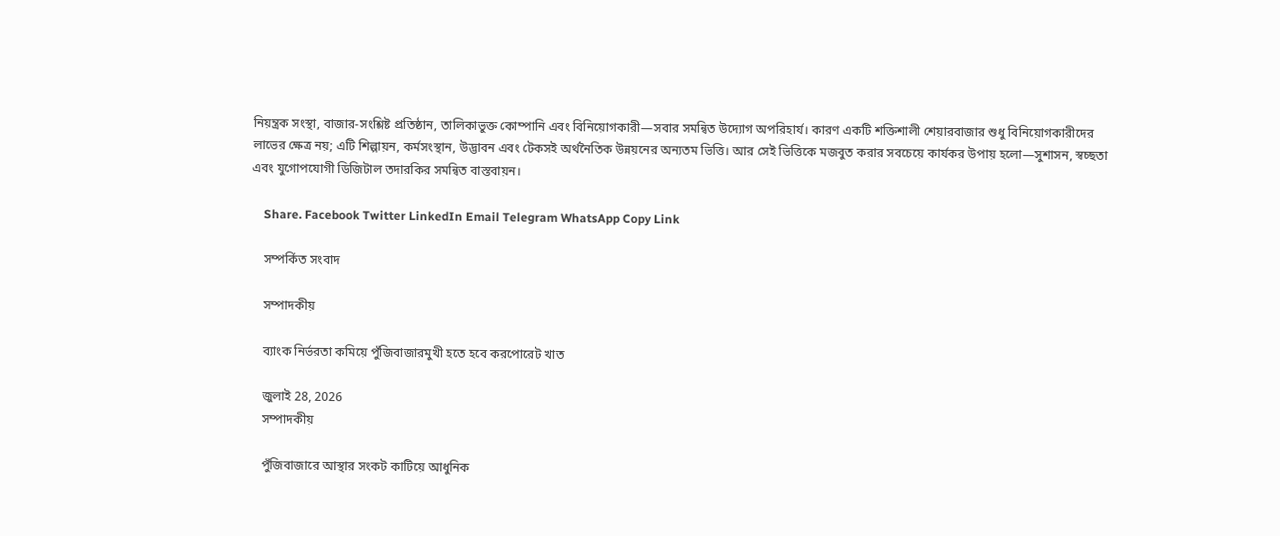নিয়ন্ত্রক সংস্থা, বাজার-সংশ্লিষ্ট প্রতিষ্ঠান, তালিকাভুক্ত কোম্পানি এবং বিনিয়োগকারী—সবার সমন্বিত উদ্যোগ অপরিহার্য। কারণ একটি শক্তিশালী শেয়ারবাজার শুধু বিনিয়োগকারীদের লাভের ক্ষেত্র নয়; এটি শিল্পায়ন, কর্মসংস্থান, উদ্ভাবন এবং টেকসই অর্থনৈতিক উন্নয়নের অন্যতম ভিত্তি। আর সেই ভিত্তিকে মজবুত করার সবচেয়ে কার্যকর উপায় হলো—সুশাসন, স্বচ্ছতা এবং যুগোপযোগী ডিজিটাল তদারকির সমন্বিত বাস্তবায়ন।

    Share. Facebook Twitter LinkedIn Email Telegram WhatsApp Copy Link

    সম্পর্কিত সংবাদ

    সম্পাদকীয়

    ব্যাংক নির্ভরতা কমিয়ে পুঁজিবাজারমুখী হতে হবে করপোরেট খাত

    জুলাই 28, 2026
    সম্পাদকীয়

    পুঁজিবাজারে আস্থার সংকট কাটিয়ে আধুনিক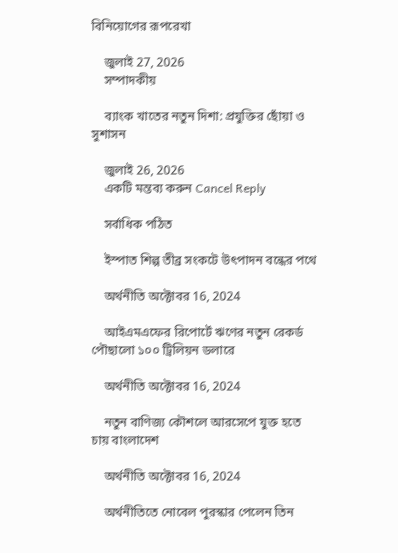বিনিয়োগের রূপরেখা

    জুলাই 27, 2026
    সম্পাদকীয়

    ব্যাংক খাতের নতুন দিশা: প্রযুক্তির ছোঁয়া ও সুশাসন

    জুলাই 26, 2026
    একটি মন্তব্য করুন Cancel Reply

    সর্বাধিক পঠিত

    ইস্পাত শিল্প তীব্র সংকটে উৎপাদন বন্ধের পথে

    অর্থনীতি অক্টোবর 16, 2024

    আইএমএফের রিপোর্টে ঋণের নতুন রেকর্ড পৌছালো ১০০ ট্রিলিয়ন ডলারে

    অর্থনীতি অক্টোবর 16, 2024

    নতুন বাণিজ্য কৌশলে আরসেপে যুক্ত হতে চায় বাংলাদেশ

    অর্থনীতি অক্টোবর 16, 2024

    অর্থনীতিতে নোবেল পুরস্কার পেলেন তিন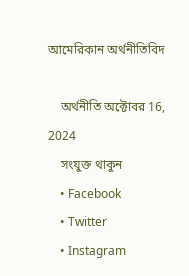আমেরিকান অর্থনীতিবিদ

    অর্থনীতি অক্টোবর 16, 2024
    সংযুক্ত থাকুন
    • Facebook
    • Twitter
    • Instagram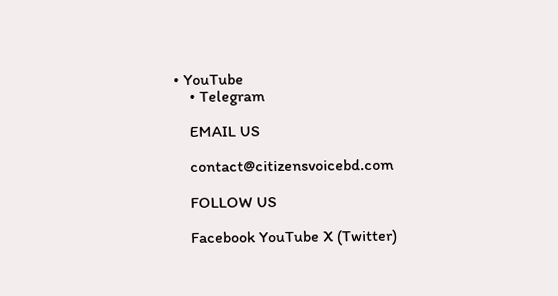• YouTube
    • Telegram

    EMAIL US

    contact@citizensvoicebd.com

    FOLLOW US

    Facebook YouTube X (Twitter)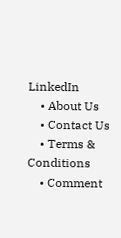LinkedIn
    • About Us
    • Contact Us
    • Terms & Conditions
    • Comment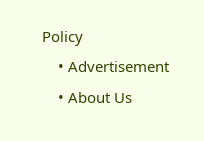Policy
    • Advertisement
    • About Us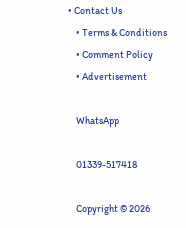• Contact Us
    • Terms & Conditions
    • Comment Policy
    • Advertisement

    WhatsApp

    01339-517418

    Copyright © 2026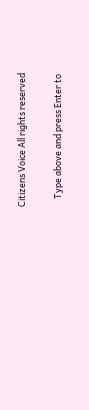Citizens Voice All rights reserved

    Type above and press Enter to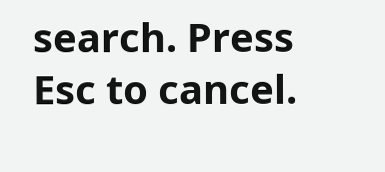search. Press Esc to cancel.